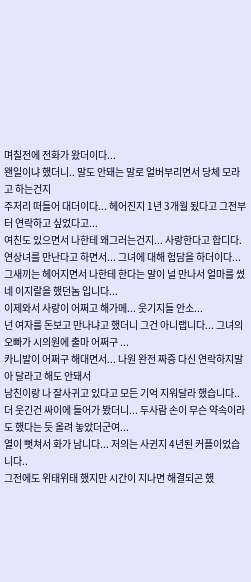며칠전에 전화가 왔더이다...
왠일이냐 했더니.. 말도 안돼는 말로 얼버부리면서 당체 모라고 하는건지
주저리 떠들어 대더이다... 헤어진지 1년 3개월 됬다고 그전부터 연락하고 싶었다고...
여친도 있으면서 나한테 왜그러는건지... 사랑한다고 합디다.
연상녀를 만난다고 하면서... 그녀에 대해 험담을 하더이다...
그새끼는 헤어지면서 나한테 한다는 말이 널 만나서 얼마를 썼네 이지랄을 했던놈 입니다...
이제와서 사랑이 어쩌고 해가메... 웃기지들 안소...
넌 여자를 돈보고 만나냐고 했더니 그건 아니랩니다... 그녀의 오빠가 시의원에 출마 어쩌구 ...
카니발이 어쩌구 해대면서... 나원 완전 짜증 다신 연락하지말아 달라고 해도 안돼서
남친이랑 나 잘사귀고 있다고 모든 기억 지워달라 했습니다..
더 웃긴건 싸이에 들어가 봤더니... 두사람 손이 무슨 약속이라도 했다는 듯 올려 놓았더군여...
열이 뻣쳐서 화가 남니다... 저의는 사귄지 4년된 커플이었습니다..
그전에도 위태위태 했지만 시간이 지나면 해결되곤 했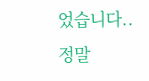었습니다..
정말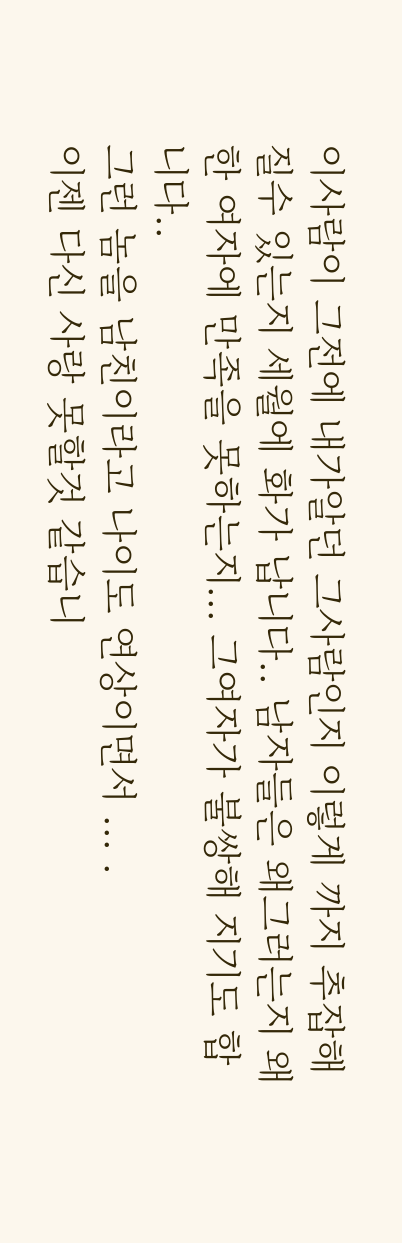이사람이 그전에 내가알던 그사람인지 이렇게 까지 추잡해 질수 있는지 세월에 화가 납니다.. 남자들은 왜그러는지 왜 한 여자에 만족을 못하는지... 그여자가 불쌍해 지기도 합니다..
그런 놈을 남친이라고 나이도 연상이면서 ... .
이젠 다신 사랑 못할것 같습니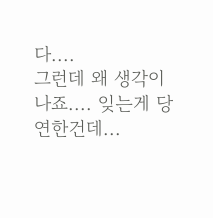다....
그런데 왜 생각이 나죠.... 잊는게 당연한건데...